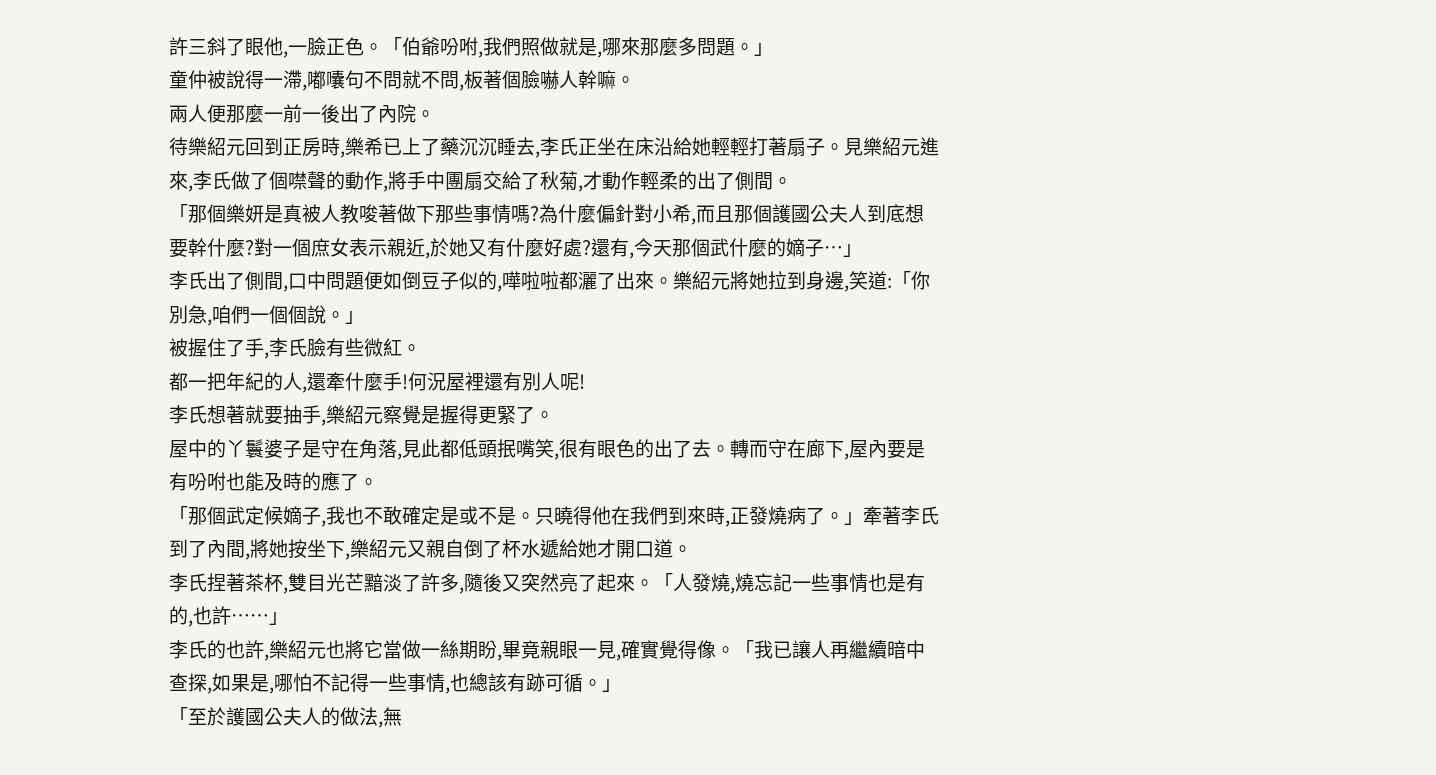許三斜了眼他,一臉正色。「伯爺吩咐,我們照做就是,哪來那麼多問題。」
童仲被說得一滯,嘟囔句不問就不問,板著個臉嚇人幹嘛。
兩人便那麼一前一後出了內院。
待樂紹元回到正房時,樂希已上了藥沉沉睡去,李氏正坐在床沿給她輕輕打著扇子。見樂紹元進來,李氏做了個噤聲的動作,將手中團扇交給了秋菊,才動作輕柔的出了側間。
「那個樂妍是真被人教唆著做下那些事情嗎?為什麼偏針對小希,而且那個護國公夫人到底想要幹什麼?對一個庶女表示親近,於她又有什麼好處?還有,今天那個武什麼的嫡子…」
李氏出了側間,口中問題便如倒豆子似的,嘩啦啦都灑了出來。樂紹元將她拉到身邊,笑道:「你別急,咱們一個個說。」
被握住了手,李氏臉有些微紅。
都一把年紀的人,還牽什麼手!何況屋裡還有別人呢!
李氏想著就要抽手,樂紹元察覺是握得更緊了。
屋中的丫鬟婆子是守在角落,見此都低頭抿嘴笑,很有眼色的出了去。轉而守在廊下,屋內要是有吩咐也能及時的應了。
「那個武定候嫡子,我也不敢確定是或不是。只曉得他在我們到來時,正發燒病了。」牽著李氏到了內間,將她按坐下,樂紹元又親自倒了杯水遞給她才開口道。
李氏捏著茶杯,雙目光芒黯淡了許多,隨後又突然亮了起來。「人發燒,燒忘記一些事情也是有的,也許……」
李氏的也許,樂紹元也將它當做一絲期盼,畢竟親眼一見,確實覺得像。「我已讓人再繼續暗中查探,如果是,哪怕不記得一些事情,也總該有跡可循。」
「至於護國公夫人的做法,無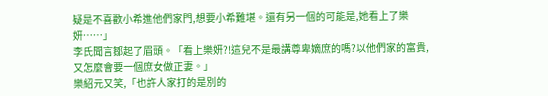疑是不喜歡小希進他們家門,想要小希難堪。還有另一個的可能是,她看上了樂妍……」
李氏聞言鄒起了眉頭。「看上樂妍?!這兒不是最講尊卑嫡庶的嗎?以他們家的富貴,又怎麼會要一個庶女做正妻。」
樂紹元又笑,「也許人家打的是別的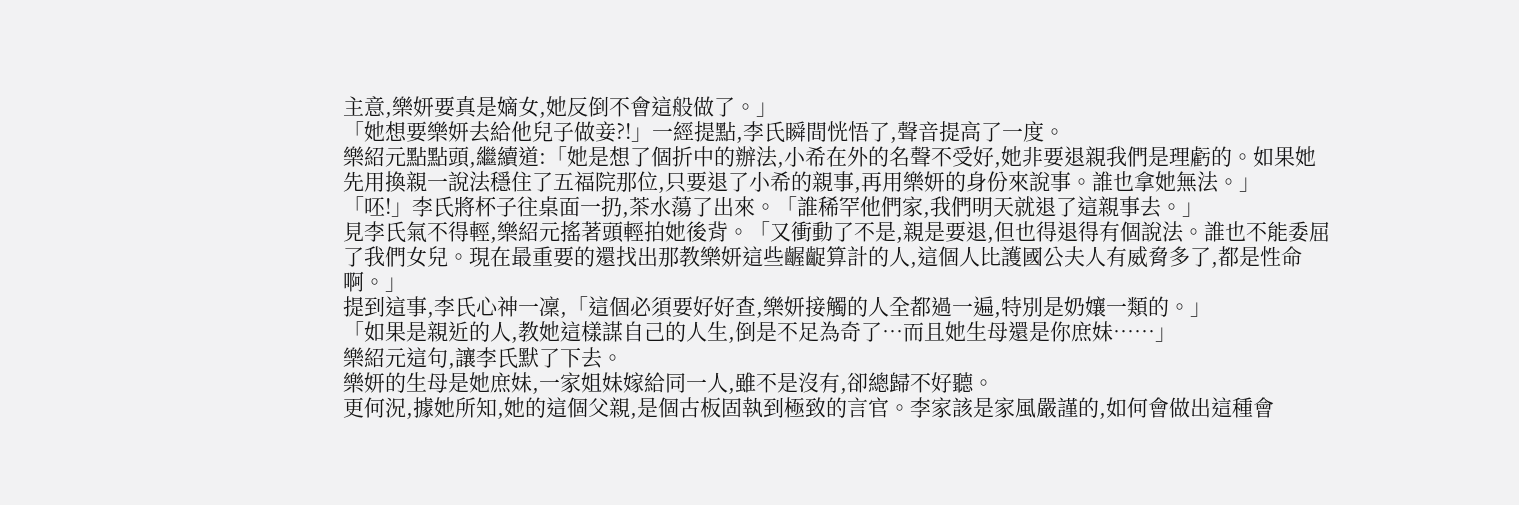主意,樂妍要真是嫡女,她反倒不會這般做了。」
「她想要樂妍去給他兒子做妾?!」一經提點,李氏瞬間恍悟了,聲音提高了一度。
樂紹元點點頭,繼續道:「她是想了個折中的辦法,小希在外的名聲不受好,她非要退親我們是理虧的。如果她先用換親一說法穩住了五福院那位,只要退了小希的親事,再用樂妍的身份來說事。誰也拿她無法。」
「呸!」李氏將杯子往桌面一扔,茶水蕩了出來。「誰稀罕他們家,我們明天就退了這親事去。」
見李氏氣不得輕,樂紹元搖著頭輕拍她後背。「又衝動了不是,親是要退,但也得退得有個說法。誰也不能委屈了我們女兒。現在最重要的還找出那教樂妍這些齷齪算計的人,這個人比護國公夫人有威脅多了,都是性命啊。」
提到這事,李氏心神一凜,「這個必須要好好查,樂妍接觸的人全都過一遍,特別是奶孃一類的。」
「如果是親近的人,教她這樣謀自己的人生,倒是不足為奇了…而且她生母還是你庶妹……」
樂紹元這句,讓李氏默了下去。
樂妍的生母是她庶妹,一家姐妹嫁給同一人,雖不是沒有,卻總歸不好聽。
更何況,據她所知,她的這個父親,是個古板固執到極致的言官。李家該是家風嚴謹的,如何會做出這種會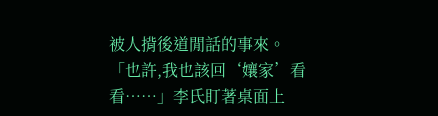被人揹後道閒話的事來。
「也許,我也該回‘孃家’看看……」李氏盯著桌面上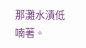那灘水漬低喃著。